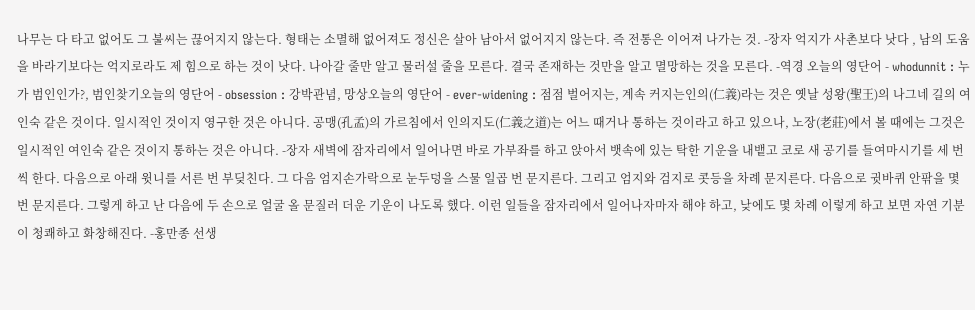나무는 다 타고 없어도 그 불씨는 끊어지지 않는다. 형태는 소멸해 없어져도 정신은 살아 남아서 없어지지 않는다. 즉 전통은 이어져 나가는 것. -장자 억지가 사촌보다 낫다 , 남의 도움을 바라기보다는 억지로라도 제 힘으로 하는 것이 낫다. 나아갈 줄만 알고 물러설 줄을 모른다. 결국 존재하는 것만을 알고 멸망하는 것을 모른다. -역경 오늘의 영단어 - whodunnit : 누가 범인인가?, 범인찾기오늘의 영단어 - obsession : 강박관념, 망상오늘의 영단어 - ever-widening : 점점 벌어지는, 계속 커지는인의(仁義)라는 것은 옛날 성왕(聖王)의 나그네 길의 여인숙 같은 것이다. 일시적인 것이지 영구한 것은 아니다. 공맹(孔孟)의 가르침에서 인의지도(仁義之道)는 어느 때거나 통하는 것이라고 하고 있으나, 노장(老莊)에서 볼 때에는 그것은 일시적인 여인숙 같은 것이지 통하는 것은 아니다. -장자 새벽에 잠자리에서 일어나면 바로 가부좌를 하고 앉아서 뱃속에 있는 탁한 기운을 내뱉고 코로 새 공기를 들여마시기를 세 번씩 한다. 다음으로 아래 윗니를 서른 번 부딪친다. 그 다음 엄지손가락으로 눈두덩을 스물 일곱 번 문지른다. 그리고 엄지와 검지로 콧등을 차례 문지른다. 다음으로 귓바퀴 안팎을 몇 번 문지른다. 그렇게 하고 난 다음에 두 손으로 얼굴 올 문질러 더운 기운이 나도록 했다. 이런 일들을 잠자리에서 일어나자마자 해야 하고, 낮에도 몇 차례 이렇게 하고 보면 자연 기분이 청쾌하고 화창해진다. -홍만종 선생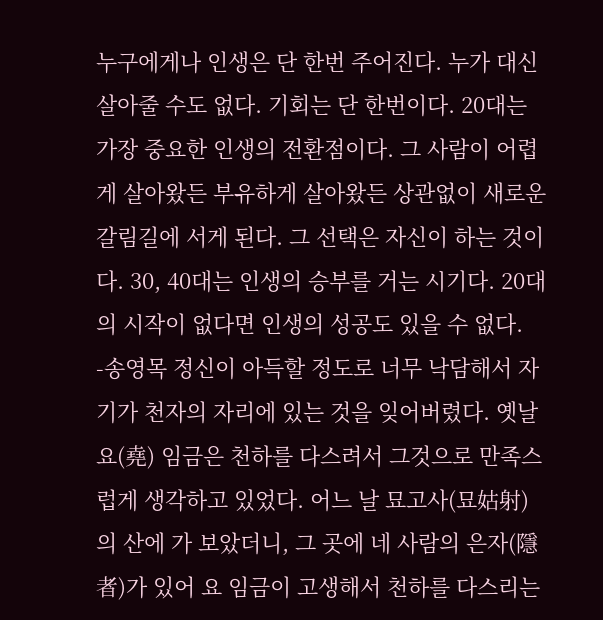누구에게나 인생은 단 한번 주어진다. 누가 대신 살아줄 수도 없다. 기회는 단 한번이다. 20대는 가장 중요한 인생의 전환점이다. 그 사람이 어렵게 살아왔든 부유하게 살아왔든 상관없이 새로운 갈림길에 서게 된다. 그 선택은 자신이 하는 것이다. 30, 40대는 인생의 승부를 거는 시기다. 20대의 시작이 없다면 인생의 성공도 있을 수 없다. -송영목 정신이 아득할 정도로 너무 낙담해서 자기가 천자의 자리에 있는 것을 잊어버렸다. 옛날 요(堯) 임금은 천하를 다스려서 그것으로 만족스럽게 생각하고 있었다. 어느 날 묘고사(묘姑射)의 산에 가 보았더니, 그 곳에 네 사람의 은자(隱者)가 있어 요 임금이 고생해서 천하를 다스리는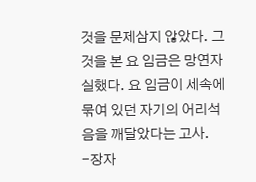것을 문제삼지 않았다. 그것을 본 요 임금은 망연자실했다. 요 임금이 세속에 묶여 있던 자기의 어리석음을 깨달았다는 고사. -장자